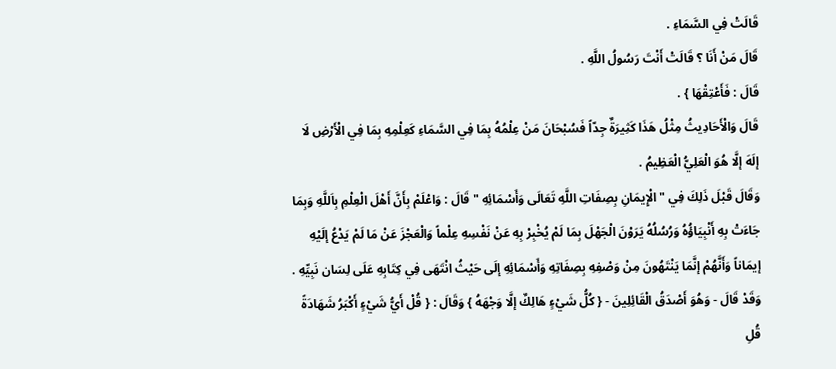قَالَتْ فِي السَّمَاءِ .
قَالَ مَنْ أَنَا ؟ قَالَتْ أَنْتَ رَسُولُ اللَّهِ .
قَالَ : فَأَعْتِقْهَا } .
قَالَ وَالْأَحَادِيثُ مِثْلُ هَذَا كَثِيرَةٌ جِدّاً فَسُبْحَانَ مَنْ عِلْمُهُ بِمَا فِي السَّمَاءِ كَعِلْمِهِ بِمَا فِي الْأَرْضِ لَا إلَهَ إلَّا هُوَ الْعَلِيُّ الْعَظِيمُ .
وَقَالَ قَبْلَ ذَلِكَ فِي " الْإِيمَانِ بِصِفَاتِ اللَّهِ تَعَالَى وَأَسْمَائِهِ " قَالَ : وَاعْلَمْ بِأَنَّ أَهْلَ الْعِلْمِ بِاَللَّهِ وَبِمَا جَاءَتْ بِهِ أَنْبِيَاؤُهُ وَرُسُلُهُ يَرَوْنَ الْجَهْلَ بِمَا لَمْ يُخْبِرْ بِهِ عَنْ نَفْسِهِ عِلْماً وَالْعَجْزَ عَنْ مَا لَمْ يَدْعُ إلَيْهِ إيمَاناً وَأَنَّهُمْ إنَّمَا يَنْتَهُونَ مِنْ وَصْفِهِ بِصِفَاتِهِ وَأَسْمَائِهِ إلَى حَيْثُ انْتَهَى فِي كِتَابِهِ عَلَى لِسَان نَبِيِّهِ .
وَقَدْ قَالَ - وَهُوَ أَصْدَقُ الْقَائِلِينَ - { كُلُّ شَيْءٍ هَالِكٌ إلَّا وَجْهَهُ } وَقَالَ : { قُلْ أَيُّ شَيْءٍ أَكْبَرُ شَهَادَةً قُلِ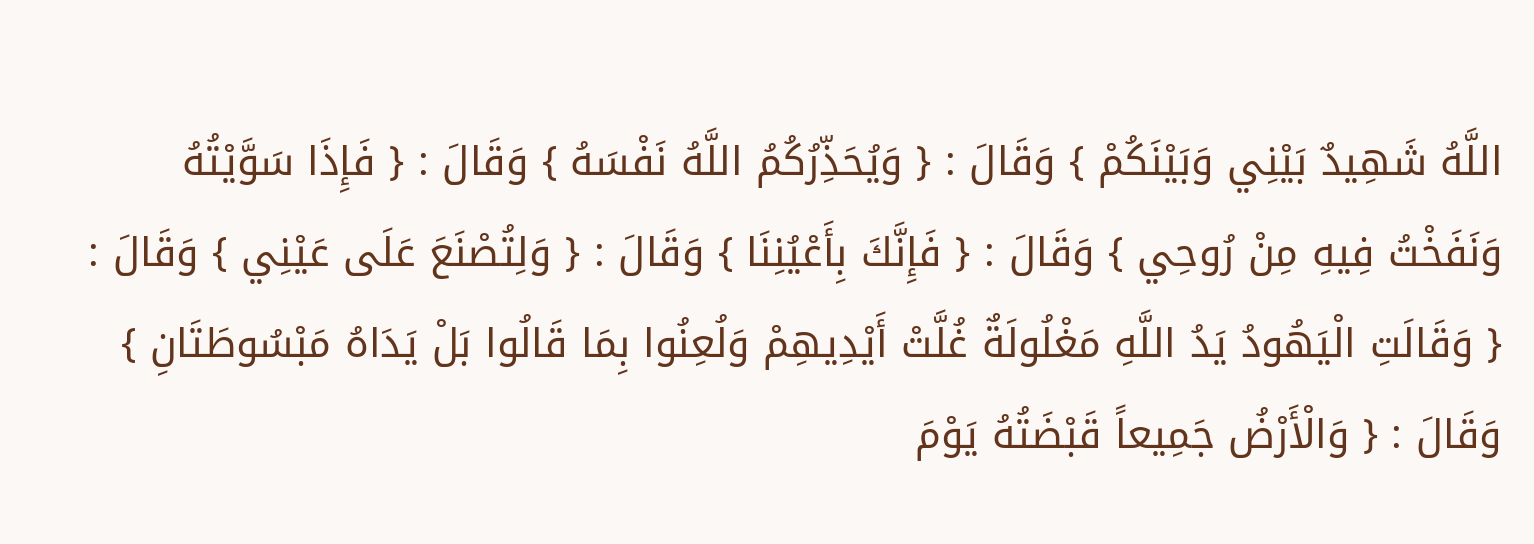اللَّهُ شَهِيدٌ بَيْنِي وَبَيْنَكُمْ } وَقَالَ : { وَيُحَذِّرُكُمُ اللَّهُ نَفْسَهُ } وَقَالَ : { فَإِذَا سَوَّيْتُهُ وَنَفَخْتُ فِيهِ مِنْ رُوحِي } وَقَالَ : { فَإِنَّكَ بِأَعْيُنِنَا } وَقَالَ : { وَلِتُصْنَعَ عَلَى عَيْنِي } وَقَالَ : { وَقَالَتِ الْيَهُودُ يَدُ اللَّهِ مَغْلُولَةٌ غُلَّتْ أَيْدِيهِمْ وَلُعِنُوا بِمَا قَالُوا بَلْ يَدَاهُ مَبْسُوطَتَانِ } وَقَالَ : { وَالْأَرْضُ جَمِيعاً قَبْضَتُهُ يَوْمَ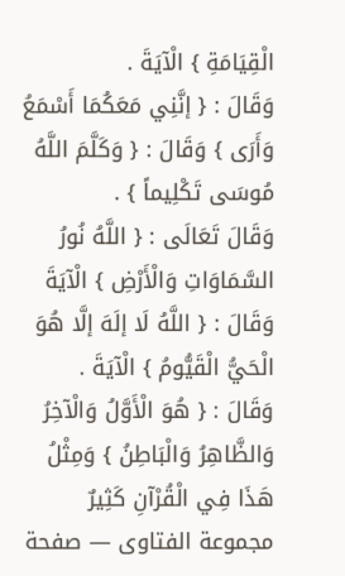الْقِيَامَةِ } الْآيَةَ .
وَقَالَ : { إنَّنِي مَعَكُمَا أَسْمَعُ وَأَرَى } وَقَالَ : { وَكَلَّمَ اللَّهُ مُوسَى تَكْلِيماً } .
وَقَالَ تَعَالَى : { اللَّهُ نُورُ السَّمَاوَاتِ وَالْأَرْضِ } الْآيَةَ وَقَالَ : { اللَّهُ لَا إلَهَ إلَّا هُوَ الْحَيُّ الْقَيُّومُ } الْآيَةَ .
وَقَالَ : { هُوَ الْأَوَّلُ وَالْآخِرُ وَالظَّاهِرُ وَالْبَاطِنُ } وَمِثْلُ هَذَا فِي الْقُرْآنِ كَثِيرٌ
مجموعة الفتاوى — صفحة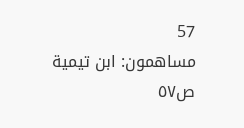57
مساهمون: ابن تيمية
ص٥٧